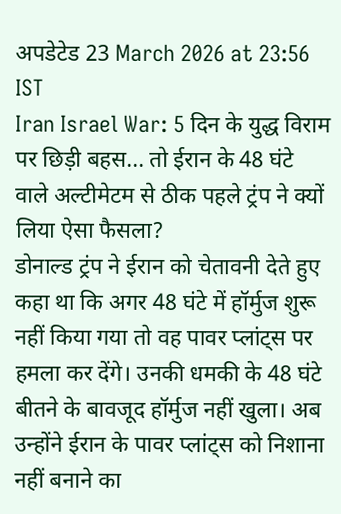अपडेटेड 23 March 2026 at 23:56 IST
Iran Israel War: 5 दिन के युद्ध विराम पर छिड़ी बहस... तो ईरान के 48 घंटे वाले अल्टीमेटम से ठीक पहले ट्रंप ने क्यों लिया ऐसा फैसला?
डोनाल्ड ट्रंप ने ईरान को चेतावनी देते हुए कहा था कि अगर 48 घंटे में हॉर्मुज शुरू नहीं किया गया तो वह पावर प्लांट्स पर हमला कर देंगे। उनकी धमकी के 48 घंटे बीतने के बावजूद हॉर्मुज नहीं खुला। अब उन्होंने ईरान के पावर प्लांट्स को निशाना नहीं बनाने का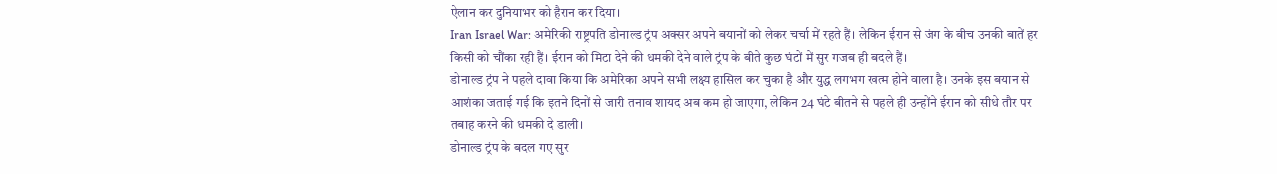ऐलान कर दुनियाभर को हैरान कर दिया।
Iran Israel War: अमेरिकी राष्ट्रपति डोनाल्ड ट्रंप अक्सर अपने बयानों को लेकर चर्चा में रहते हैं। लेकिन ईरान से जंग के बीच उनकी बातें हर किसी को चौंका रही हैं। ईरान को मिटा देने की धमकी देने वाले ट्रंप के बीते कुछ घंटों में सुर गजब ही बदले हैं।
डोनाल्ड ट्रंप ने पहले दावा किया कि अमेरिका अपने सभी लक्ष्य हासिल कर चुका है और युद्ध लगभग खत्म होने वाला है। उनके इस बयान से आशंका जताई गई कि इतने दिनों से जारी तनाव शायद अब कम हो जाएगा, लेकिन 24 घंटे बीतने से पहले ही उन्होंने ईरान को सीधे तौर पर तबाह करने की धमकी दे डाली।
डोनाल्ड ट्रंप के बदल गए सुर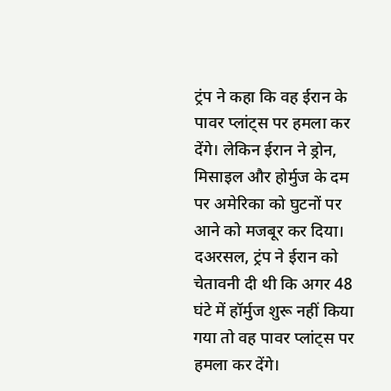ट्रंप ने कहा कि वह ईरान के पावर प्लांट्स पर हमला कर देंगे। लेकिन ईरान ने ड्रोन, मिसाइल और होर्मुज के दम पर अमेरिका को घुटनों पर आने को मजबूर कर दिया। दअरसल, ट्रंप ने ईरान को चेतावनी दी थी कि अगर 48 घंटे में हॉर्मुज शुरू नहीं किया गया तो वह पावर प्लांट्स पर हमला कर देंगे।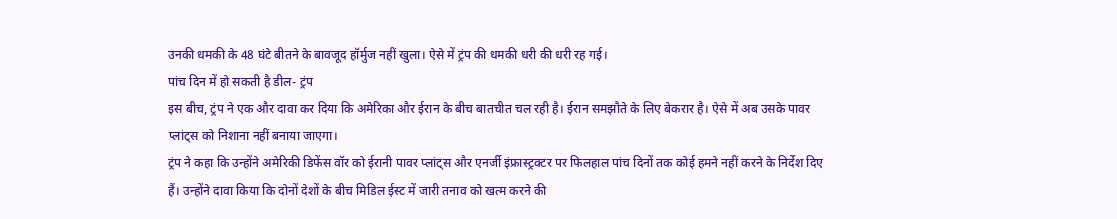उनकी धमकी के 48 घंटे बीतने के बावजूद हॉर्मुज नहीं खुला। ऐसे में ट्रंप की धमकी धरी की धरी रह गई।
पांच दिन में हो सकती है डील- ट्रंप
इस बीच, ट्रंप ने एक और दावा कर दिया कि अमेरिका और ईरान के बीच बातचीत चल रही है। ईरान समझौते के लिए बेकरार है। ऐसे में अब उसके पावर प्लांट्स को निशाना नहीं बनाया जाएगा।
ट्रंप ने कहा कि उन्होंने अमेरिकी डिफेंस वॉर को ईरानी पावर प्लांट्स और एनर्जी इंफ्रास्ट्रक्टर पर फिलहाल पांच दिनों तक कोई हमने नहीं करने के निर्देश दिए हैं। उन्होंने दावा किया कि दोनों देशों के बीच मिडिल ईस्ट में जारी तनाव को खत्म करने की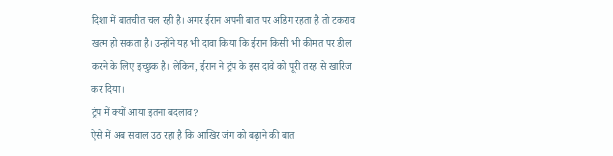दिशा में बातचीत चल रही है। अगर ईरान अपनी बात पर अडिग रहता है तो टकराव खत्म हो सकता है। उन्होंने यह भी दावा किया कि ईरान किसी भी कीमत पर डील करने के लिए इच्छुक है। लेकिन, ईरान ने ट्रंप के इस दावे को पूरी तरह से खारिज कर दिया।
ट्रंप में क्यों आया इतना बदलाव?
ऐसे में अब सवाल उठ रहा है कि आखिर जंग को बढ़ाने की बात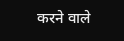करने वाले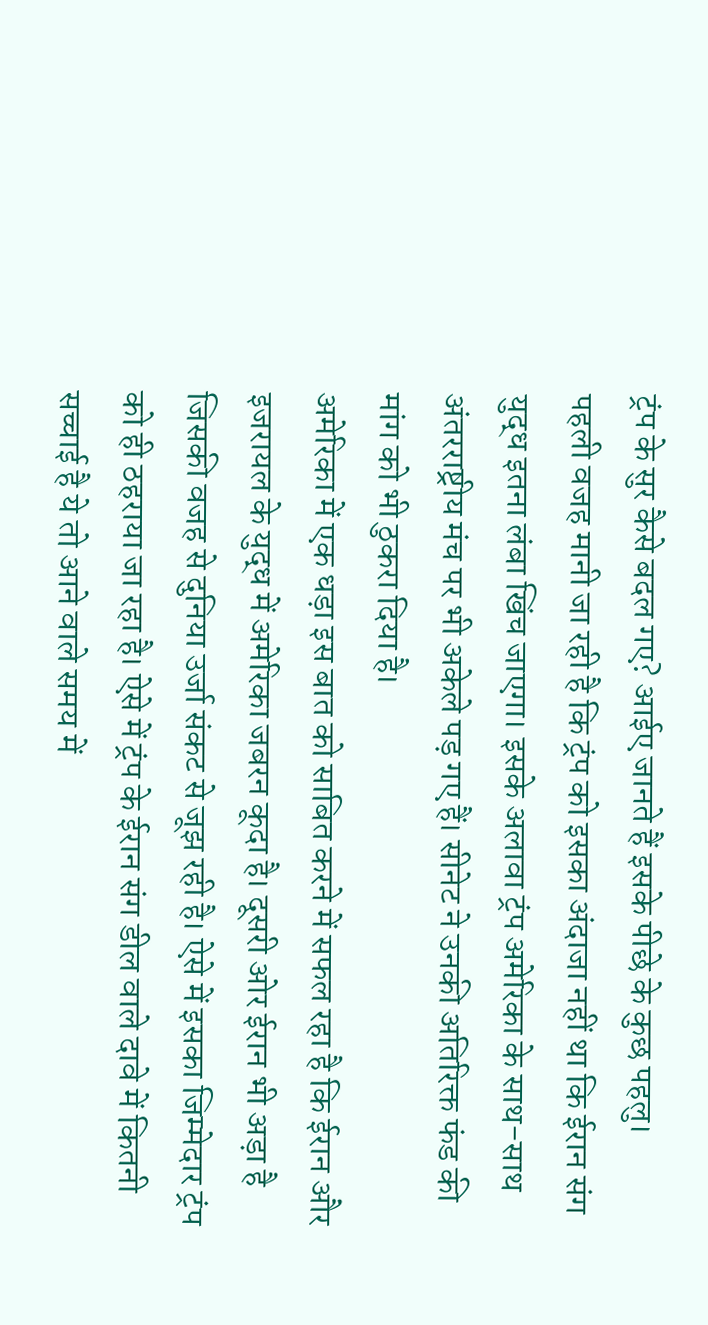ट्रंप के सुर कैसे बदल गए? आईए जानते हैं इसके पीछे के कुछ पहलु।
पहली वजह मानी जा रही है कि ट्रंप को इसका अंदाजा नहीं था कि ईरान संग युद्ध इतना लंबा खिंच जाएगा। इसके अलावा ट्रंप अमेरिका के साथ-साथ अंतरराष्ट्रीय मंच पर भी अकेले पड़ गए हैं। सीनेट ने उनकी अतिरिक्त फंड की मांग को भी ठुकरा दिया है।
अमेरिका में एक धड़ा इस बात को साबित करने में सफल रहा है कि ईरान और इजरायल के युद्ध में अमेरिका जबरन कूदा है। दूसरी ओर ईरान भी अड़ा है जिसकी वजह से दुनिया उर्जा संकट से जूझ रही है। ऐसे में इसका जिम्मेदार ट्रंप को ही ठहराया जा रहा है। ऐसे में ट्रंप के ईरान संग डील वाले दावे में कितनी सच्चाई है ये तो आने वाले समय में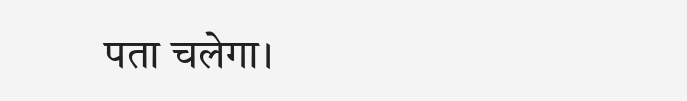पता चलेगा।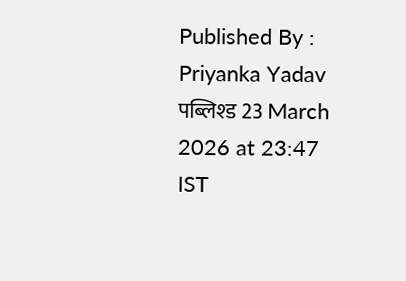Published By : Priyanka Yadav
पब्लिश्ड 23 March 2026 at 23:47 IST